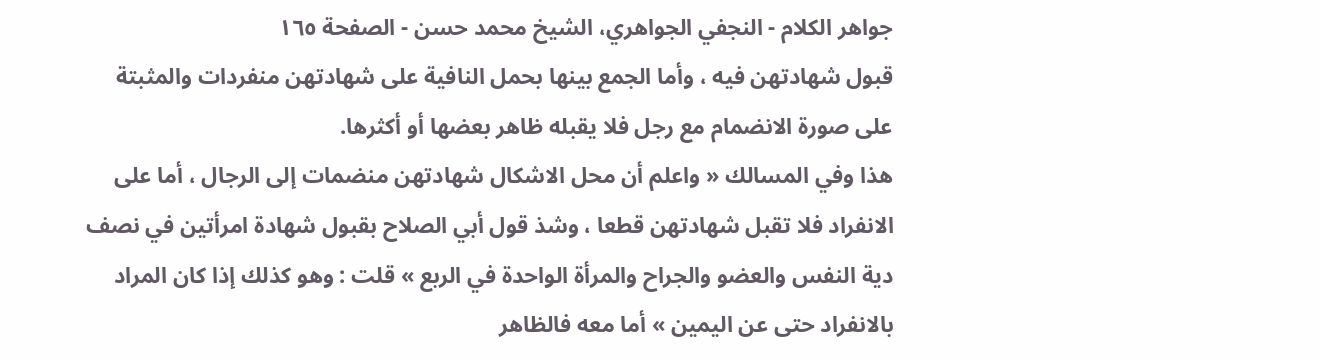جواهر الكلام - النجفي الجواهري، الشيخ محمد حسن - الصفحة ١٦٥
قبول شهادتهن فيه ، وأما الجمع بينها بحمل النافية على شهادتهن منفردات والمثبتة على صورة الانضمام مع رجل فلا يقبله ظاهر بعضها أو أكثرها.
هذا وفي المسالك « واعلم أن محل الاشكال شهادتهن منضمات إلى الرجال ، أما على الانفراد فلا تقبل شهادتهن قطعا ، وشذ قول أبي الصلاح بقبول شهادة امرأتين في نصف دية النفس والعضو والجراح والمرأة الواحدة في الربع » قلت : وهو كذلك إذا كان المراد بالانفراد حتى عن اليمين » أما معه فالظاهر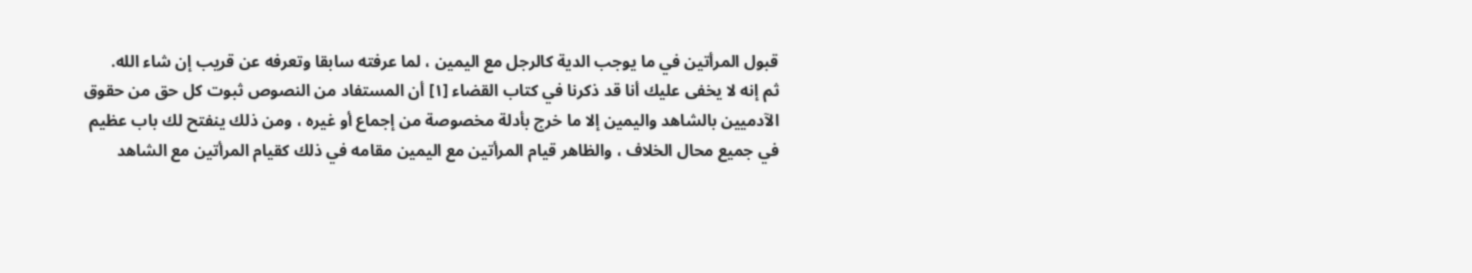قبول المرأتين في ما يوجب الدية كالرجل مع اليمين ، لما عرفته سابقا وتعرفه عن قريب إن شاء الله.
ثم إنه لا يخفى عليك أنا قد ذكرنا في كتاب القضاء [١] أن المستفاد من النصوص ثبوت كل حق من حقوق الآدميين بالشاهد واليمين إلا ما خرج بأدلة مخصوصة من إجماع أو غيره ، ومن ذلك ينفتح لك باب عظيم في جميع محال الخلاف ، والظاهر قيام المرأتين مع اليمين مقامه في ذلك كقيام المرأتين مع الشاهد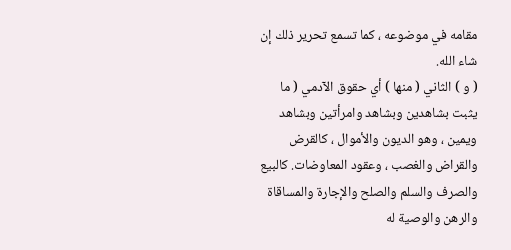مقامه في موضوعه ، كما تسمع تحرير ذلك إن شاء الله.
( و ) الثاني ( منها ) أي حقوق الآدمي ( ما يثبت بشاهدين وبشاهد وامرأتين وبشاهد ويمين ، وهو الديون والأموال ، كالقرض والقراض والغصب ، وعقود المعاوضات. كالبيع والصرف والسلم والصلح والإجارة والمساقاة والرهن والوصية له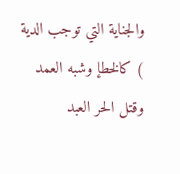والجناية التي توجب الدية ) كالخطإ وشبه العمد وقتل الحر العبد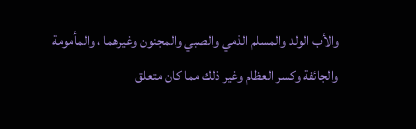والأب الولد والمسلم الذمي والصبي والمجنون وغيرهما ، والمأمومة والجائفة وكسر العظام وغير ذلك مما كان متعلق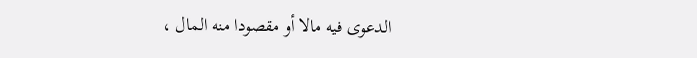الدعوى فيه مالا أو مقصودا منه المال ،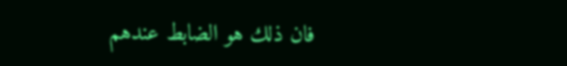فان ذلك هو الضابط عندهم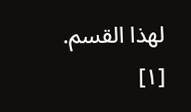لهذا القسم.
[١]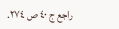راجع ج ٤٠ ص ٢٧٤.